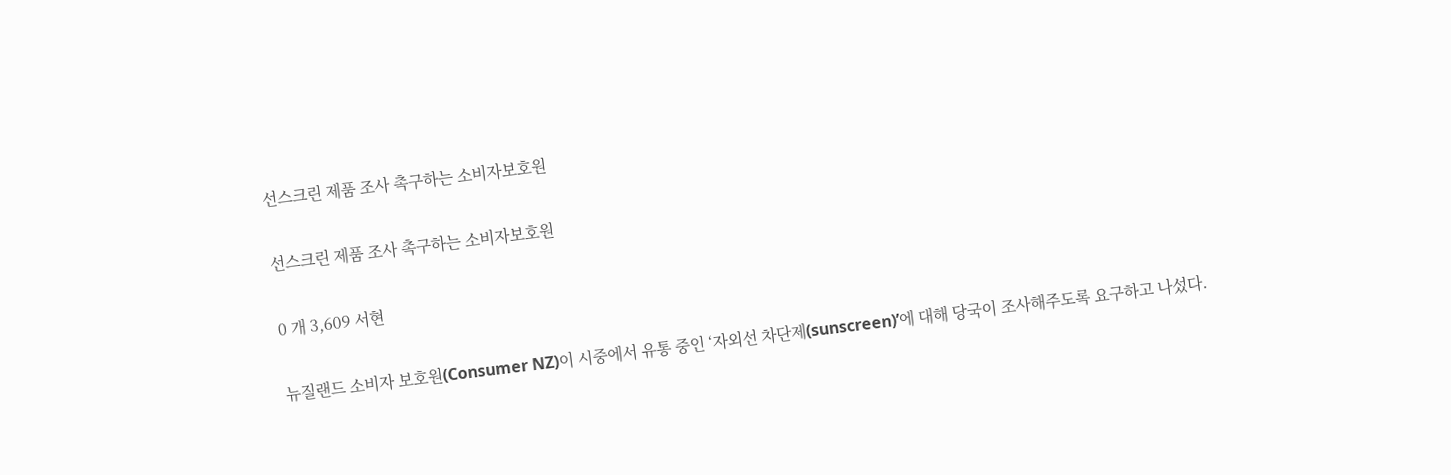선스크린 제품 조사 촉구하는 소비자보호원

선스크린 제품 조사 촉구하는 소비자보호원

0 개 3,609 서현

뉴질랜드 소비자 보호원(Consumer NZ)이 시중에서 유통 중인 ‘자외선 차단제(sunscreen)’에 대해 당국이 조사해주도록 요구하고 나섰다.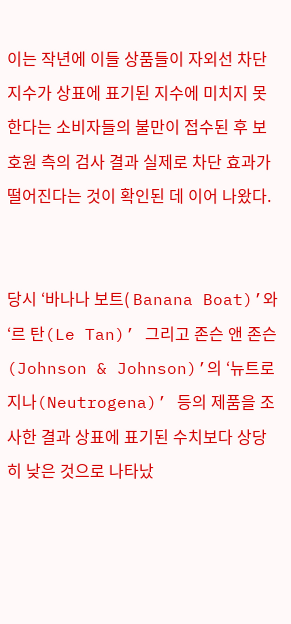이는 작년에 이들 상품들이 자외선 차단지수가 상표에 표기된 지수에 미치지 못한다는 소비자들의 불만이 접수된 후 보호원 측의 검사 결과 실제로 차단 효과가 떨어진다는 것이 확인된 데 이어 나왔다.


당시 ‘바나나 보트( Banana Boat)’와 ‘르 탄(Le Tan)’ 그리고 존슨 앤 존슨(Johnson & Johnson)’의 ‘뉴트로지나(Neutrogena)’ 등의 제품을 조사한 결과 상표에 표기된 수치보다 상당히 낮은 것으로 나타났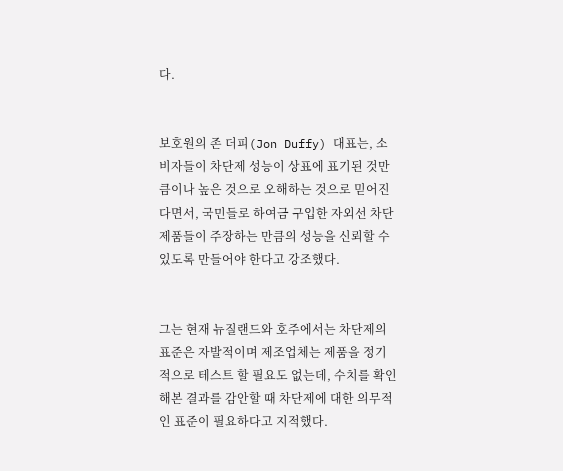다.


보호원의 존 더피(Jon Duffy) 대표는, 소비자들이 차단제 성능이 상표에 표기된 것만큼이나 높은 것으로 오해하는 것으로 믿어진다면서, 국민들로 하여금 구입한 자외선 차단 제품들이 주장하는 만큼의 성능을 신뢰할 수 있도록 만들어야 한다고 강조했다.


그는 현재 뉴질랜드와 호주에서는 차단제의 표준은 자발적이며 제조업체는 제품을 정기적으로 테스트 할 필요도 없는데, 수치를 확인해본 결과를 감안할 때 차단제에 대한 의무적인 표준이 필요하다고 지적했다.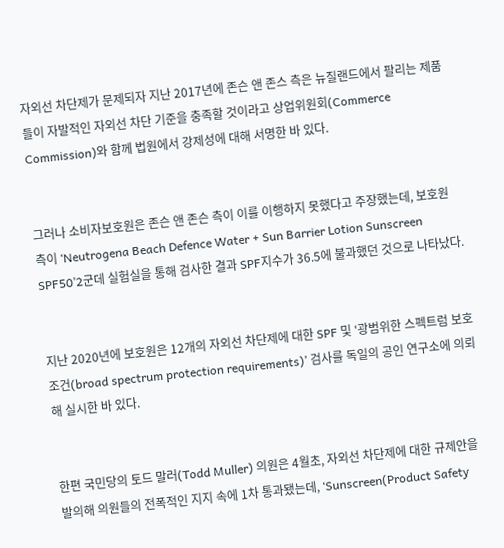자외선 차단제가 문제되자 지난 2017년에 존슨 앤 존스 측은 뉴질랜드에서 팔리는 제품들이 자발적인 자외선 차단 기준을 충족할 것이라고 상업위원회(Commerce Commission)와 함께 법원에서 강제성에 대해 서명한 바 있다.


그러나 소비자보호원은 존슨 앤 존슨 측이 이를 이행하지 못했다고 주장했는데, 보호원 측이 ‘Neutrogena Beach Defence Water + Sun Barrier Lotion Sunscreen SPF50’2군데 실험실을 통해 검사한 결과 SPF지수가 36.5에 불과했던 것으로 나타났다.


지난 2020년에 보호원은 12개의 자외선 차단제에 대한 SPF 및 ‘광범위한 스펙트럼 보호 조건(broad spectrum protection requirements)’ 검사를 독일의 공인 연구소에 의뢰해 실시한 바 있다.


한편 국민당의 토드 말러(Todd Muller) 의원은 4월초, 자외선 차단제에 대한 규제안을 발의해 의원들의 전폭적인 지지 속에 1차 통과됐는데, ‘Sunscreen(Product Safety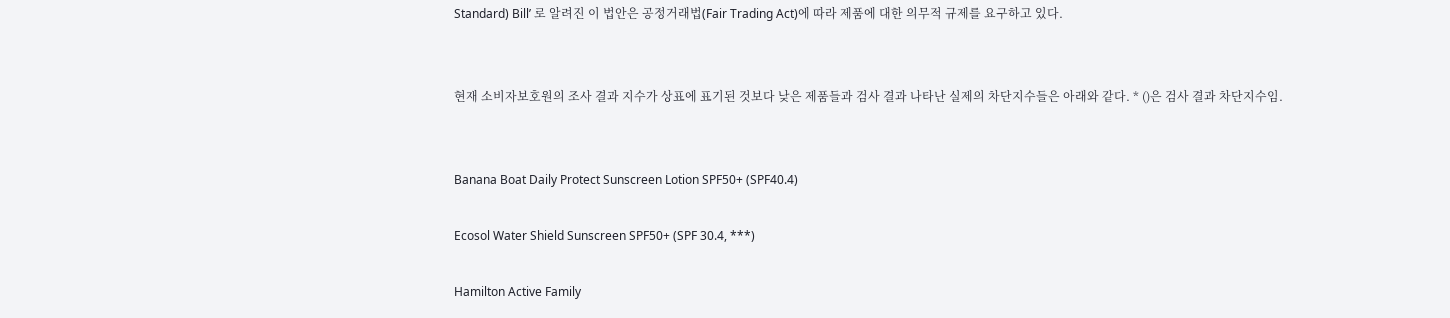Standard) Bill’ 로 알려진 이 법안은 공정거래법(Fair Trading Act)에 따라 제품에 대한 의무적 규제를 요구하고 있다.


현재 소비자보호원의 조사 결과 지수가 상표에 표기된 것보다 낮은 제품들과 검사 결과 나타난 실제의 차단지수들은 아래와 같다. * ()은 검사 결과 차단지수임.


Banana Boat Daily Protect Sunscreen Lotion SPF50+ (SPF40.4)

Ecosol Water Shield Sunscreen SPF50+ (SPF 30.4, ***)

Hamilton Active Family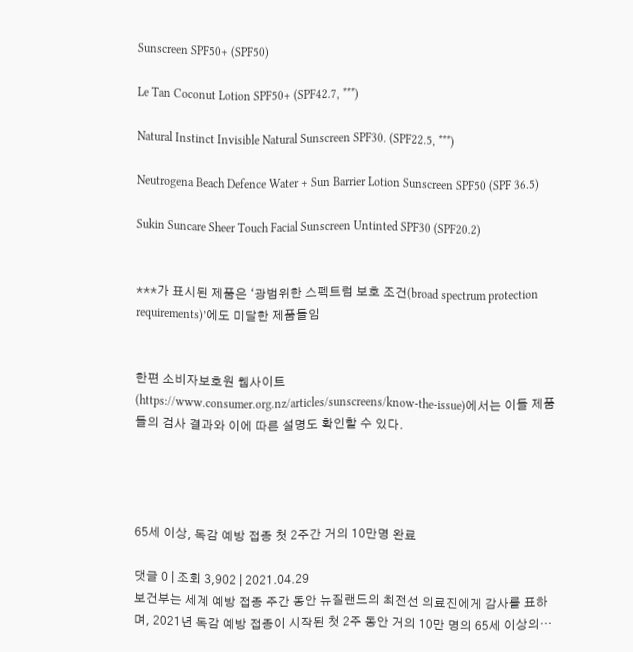Sunscreen SPF50+ (SPF50)

Le Tan Coconut Lotion SPF50+ (SPF42.7, ***)

Natural Instinct Invisible Natural Sunscreen SPF30. (SPF22.5, ***)

Neutrogena Beach Defence Water + Sun Barrier Lotion Sunscreen SPF50 (SPF 36.5)

Sukin Suncare Sheer Touch Facial Sunscreen Untinted SPF30 (SPF20.2)


***가 표시된 제품은 ‘광범위한 스펙트럼 보호 조건(broad spectrum protection requirements)’에도 미달한 제품들임


한편 소비자보호원 웹사이트(https://www.consumer.org.nz/articles/sunscreens/know-the-issue)에서는 이들 제품들의 검사 결과와 이에 따른 설명도 확인할 수 있다.




65세 이상, 독감 예방 접종 첫 2주간 거의 10만명 완료

댓글 0 | 조회 3,902 | 2021.04.29
보건부는 세계 예방 접종 주간 동안 뉴질랜드의 최전선 의료진에게 감사를 표하며, 2021년 독감 예방 접종이 시작된 첫 2주 동안 거의 10만 명의 65세 이상의…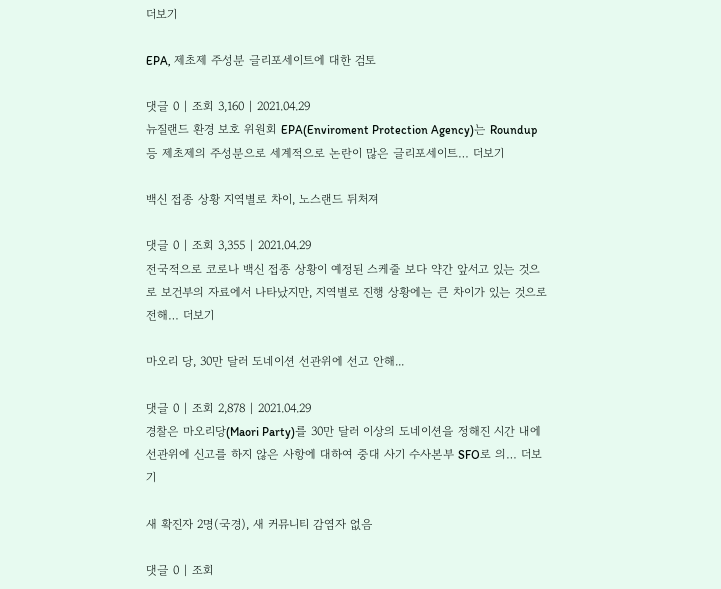더보기

EPA, 제초제 주성분 글리포세이트에 대한 검토

댓글 0 | 조회 3,160 | 2021.04.29
뉴질랜드 환경 보호 위원회 EPA(Enviroment Protection Agency)는 Roundup 등 제초제의 주성분으로 세계적으로 논란이 많은 글리포세이트… 더보기

백신 접종 상황 지역별로 차이, 노스랜드 뒤처져

댓글 0 | 조회 3,355 | 2021.04.29
전국적으로 코로나 백신 접종 상황이 예정된 스케줄 보다 약간 앞서고 있는 것으로 보건부의 자료에서 나타났지만, 지역별로 진행 상황에는 큰 차이가 있는 것으로 전해… 더보기

마오리 당, 30만 달러 도네이션 선관위에 선고 안해...

댓글 0 | 조회 2,878 | 2021.04.29
경찰은 마오리당(Maori Party)를 30만 달러 이상의 도네이션을 정해진 시간 내에 선관위에 신고를 하지 않은 사항에 대하여 중대 사기 수사본부 SFO로 의… 더보기

새 확진자 2명(국경), 새 커뮤니티 감염자 없음

댓글 0 | 조회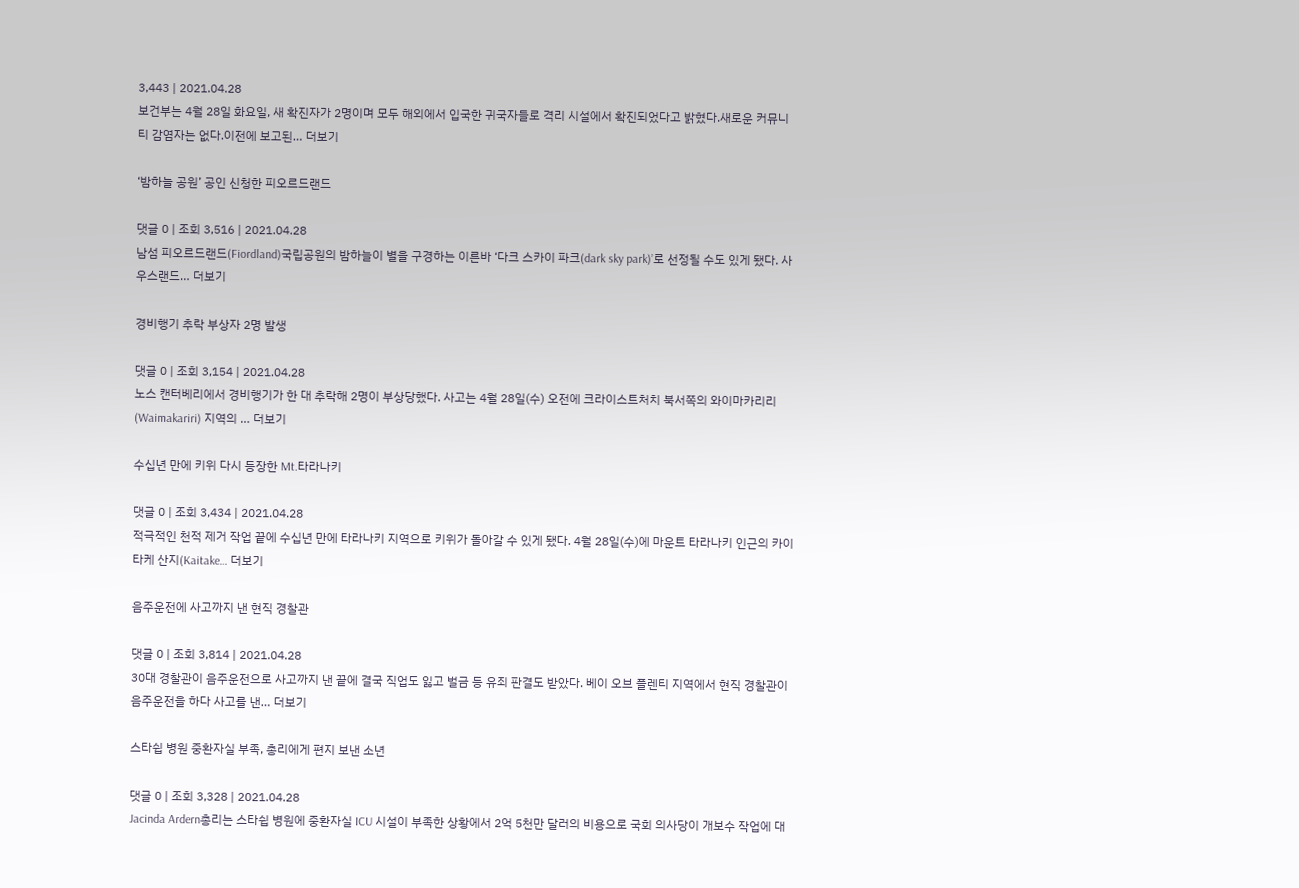3,443 | 2021.04.28
보건부는 4월 28일 화요일, 새 확진자가 2명이며 모두 해외에서 입국한 귀국자들로 격리 시설에서 확진되었다고 밝혔다.새로운 커뮤니티 감염자는 없다.이전에 보고된… 더보기

‘밤하늘 공원’ 공인 신청한 피오르드랜드

댓글 0 | 조회 3,516 | 2021.04.28
남섬 피오르드랜드(Fiordland)국립공원의 밤하늘이 별을 구경하는 이른바 ‘다크 스카이 파크(dark sky park)’로 선정될 수도 있게 됐다. 사우스랜드… 더보기

경비행기 추락 부상자 2명 발생

댓글 0 | 조회 3,154 | 2021.04.28
노스 캔터베리에서 경비행기가 한 대 추락해 2명이 부상당했다. 사고는 4월 28일(수) 오전에 크라이스트처치 북서쪽의 와이마카리리(Waimakariri) 지역의 … 더보기

수십년 만에 키위 다시 등장한 Mt.타라나키

댓글 0 | 조회 3,434 | 2021.04.28
적극적인 천적 제거 작업 끝에 수십년 만에 타라나키 지역으로 키위가 돌아갈 수 있게 됐다. 4월 28일(수)에 마운트 타라나키 인근의 카이타케 산지(Kaitake… 더보기

음주운전에 사고까지 낸 현직 경찰관

댓글 0 | 조회 3,814 | 2021.04.28
30대 경찰관이 음주운전으로 사고까지 낸 끝에 결국 직업도 잃고 벌금 등 유죄 판결도 받았다. 베이 오브 플렌티 지역에서 현직 경찰관이 음주운전을 하다 사고를 낸… 더보기

스타쉽 병원 중환자실 부족, 총리에게 편지 보낸 소년

댓글 0 | 조회 3,328 | 2021.04.28
Jacinda Ardern총리는 스타쉽 병원에 중환자실 ICU 시설이 부족한 상황에서 2억 5천만 달러의 비용으로 국회 의사당이 개보수 작업에 대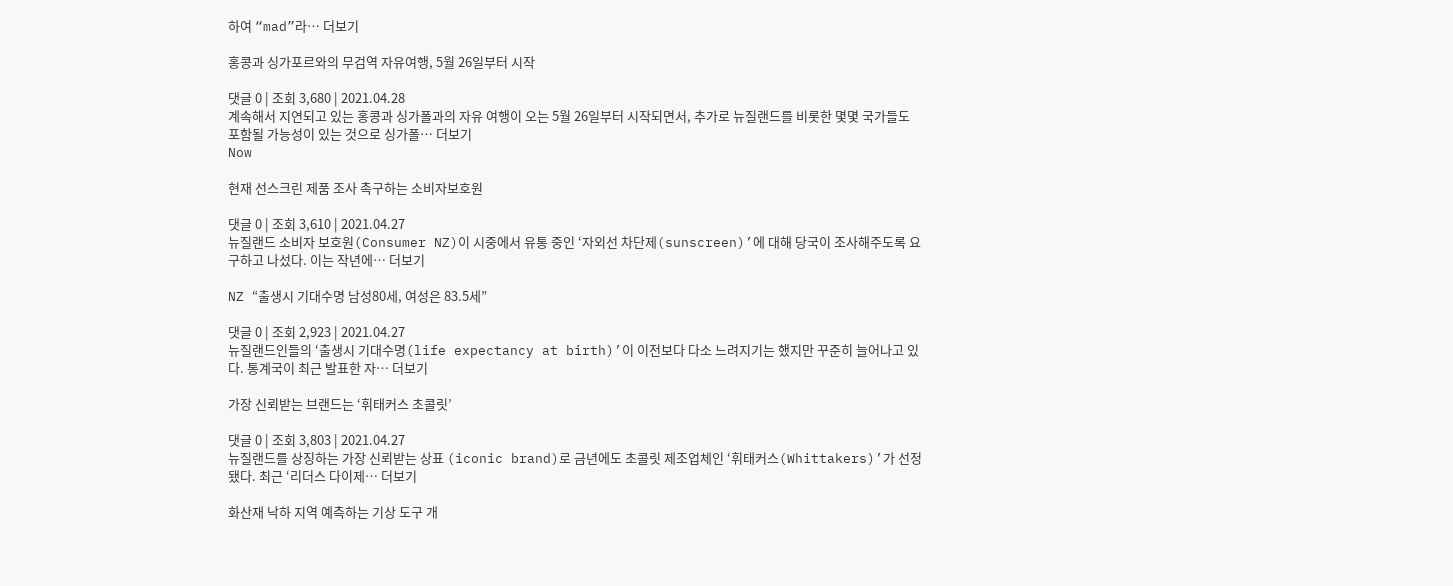하여 “mad”라… 더보기

홍콩과 싱가포르와의 무검역 자유여행, 5월 26일부터 시작

댓글 0 | 조회 3,680 | 2021.04.28
계속해서 지연되고 있는 홍콩과 싱가폴과의 자유 여행이 오는 5월 26일부터 시작되면서, 추가로 뉴질랜드를 비롯한 몇몇 국가들도 포함될 가능성이 있는 것으로 싱가폴… 더보기
Now

현재 선스크린 제품 조사 촉구하는 소비자보호원

댓글 0 | 조회 3,610 | 2021.04.27
뉴질랜드 소비자 보호원(Consumer NZ)이 시중에서 유통 중인 ‘자외선 차단제(sunscreen)’에 대해 당국이 조사해주도록 요구하고 나섰다. 이는 작년에… 더보기

NZ “출생시 기대수명 남성80세, 여성은 83.5세”

댓글 0 | 조회 2,923 | 2021.04.27
뉴질랜드인들의 ‘출생시 기대수명(life expectancy at birth)’이 이전보다 다소 느려지기는 했지만 꾸준히 늘어나고 있다. 통계국이 최근 발표한 자… 더보기

가장 신뢰받는 브랜드는 ‘휘태커스 초콜릿’

댓글 0 | 조회 3,803 | 2021.04.27
뉴질랜드를 상징하는 가장 신뢰받는 상표 (iconic brand)로 금년에도 초콜릿 제조업체인 ‘휘태커스(Whittakers)’가 선정됐다. 최근 ‘리더스 다이제… 더보기

화산재 낙하 지역 예측하는 기상 도구 개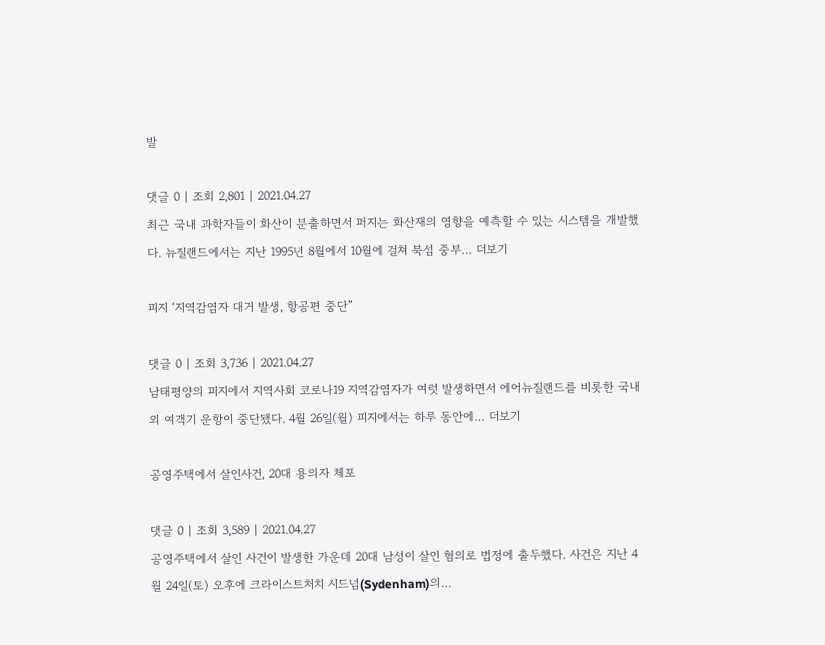발

댓글 0 | 조회 2,801 | 2021.04.27
최근 국내 과학자들이 화산이 분출하면서 퍼지는 화산재의 영향을 예측할 수 있는 시스템을 개발했다. 뉴질랜드에서는 지난 1995년 8월에서 10월에 걸쳐 북섬 중부… 더보기

피지 ‘지역감염자 대거 발생, 항공편 중단”

댓글 0 | 조회 3,736 | 2021.04.27
남태평양의 피지에서 지역사회 코로나19 지역감염자가 여럿 발생하면서 에어뉴질랜드를 비롯한 국내외 여객기 운항이 중단됐다. 4월 26일(월) 피지에서는 하루 동안에… 더보기

공영주택에서 살인사건, 20대 용의자 체포

댓글 0 | 조회 3,589 | 2021.04.27
공영주택에서 살인 사건이 발생한 가운데 20대 남성이 살인 혐의로 법정에 출두했다. 사건은 지난 4월 24일(토) 오후에 크라이스트처치 시드넘(Sydenham)의…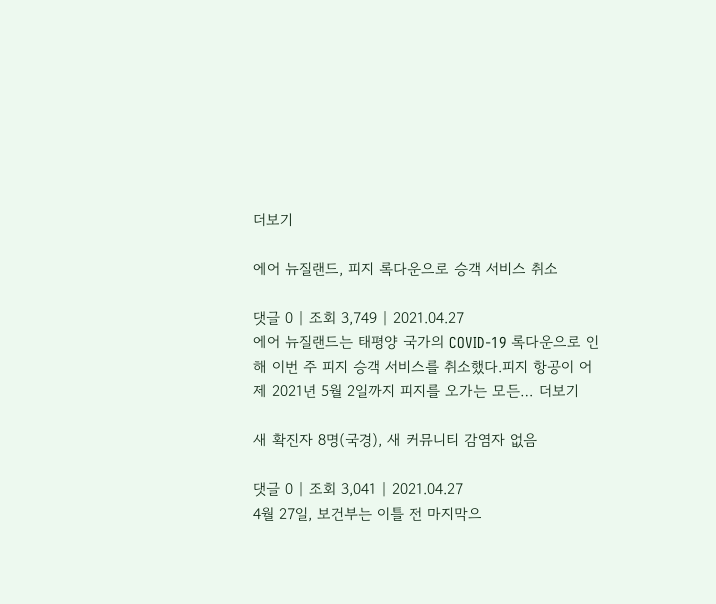더보기

에어 뉴질랜드, 피지 록다운으로 승객 서비스 취소

댓글 0 | 조회 3,749 | 2021.04.27
에어 뉴질랜드는 태평양 국가의 COVID-19 록다운으로 인해 이번 주 피지 승객 서비스를 취소했다.피지 항공이 어제 2021년 5월 2일까지 피지를 오가는 모든… 더보기

새 확진자 8명(국경), 새 커뮤니티 감염자 없음

댓글 0 | 조회 3,041 | 2021.04.27
4월 27일, 보건부는 이틀 전 마지막으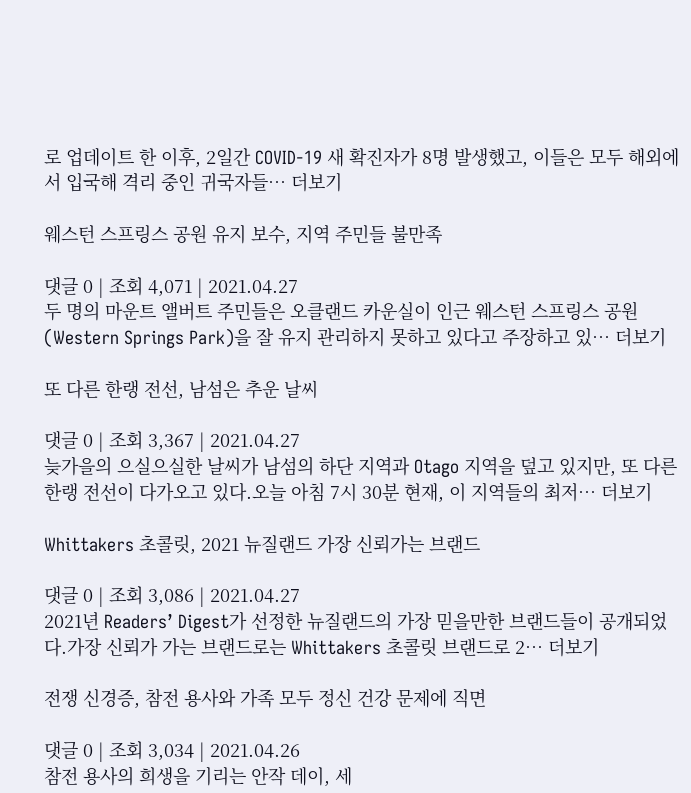로 업데이트 한 이후, 2일간 COVID-19 새 확진자가 8명 발생했고, 이들은 모두 해외에서 입국해 격리 중인 귀국자들… 더보기

웨스턴 스프링스 공원 유지 보수, 지역 주민들 불만족

댓글 0 | 조회 4,071 | 2021.04.27
두 명의 마운트 앨버트 주민들은 오클랜드 카운실이 인근 웨스턴 스프링스 공원(Western Springs Park)을 잘 유지 관리하지 못하고 있다고 주장하고 있… 더보기

또 다른 한랭 전선, 남섬은 추운 날씨

댓글 0 | 조회 3,367 | 2021.04.27
늦가을의 으실으실한 날씨가 남섬의 하단 지역과 Otago 지역을 덮고 있지만, 또 다른 한랭 전선이 다가오고 있다.오늘 아침 7시 30분 현재, 이 지역들의 최저… 더보기

Whittakers 초콜릿, 2021 뉴질랜드 가장 신뢰가는 브랜드

댓글 0 | 조회 3,086 | 2021.04.27
2021년 Readers’ Digest가 선정한 뉴질랜드의 가장 믿을만한 브랜드들이 공개되었다.가장 신뢰가 가는 브랜드로는 Whittakers 초콜릿 브랜드로 2… 더보기

전쟁 신경증, 참전 용사와 가족 모두 정신 건강 문제에 직면

댓글 0 | 조회 3,034 | 2021.04.26
참전 용사의 희생을 기리는 안작 데이, 세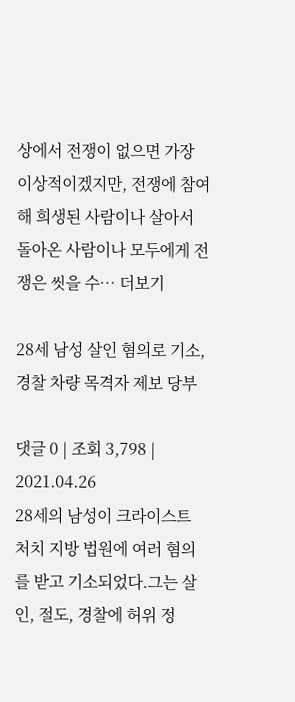상에서 전쟁이 없으면 가장 이상적이겠지만, 전쟁에 참여해 희생된 사람이나 살아서 돌아온 사람이나 모두에게 전쟁은 씻을 수… 더보기

28세 남성 살인 혐의로 기소, 경찰 차량 목격자 제보 당부

댓글 0 | 조회 3,798 | 2021.04.26
28세의 남성이 크라이스트 처치 지방 법원에 여러 혐의를 받고 기소되었다.그는 살인, 절도, 경찰에 허위 정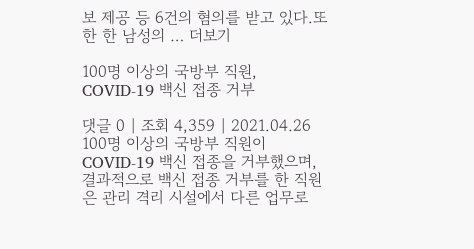보 제공 등 6건의 혐의를 받고 있다.또한 한 남성의 … 더보기

100명 이상의 국방부 직원, COVID-19 백신 접종 거부

댓글 0 | 조회 4,359 | 2021.04.26
100명 이상의 국방부 직원이 COVID-19 백신 접종을 거부했으며, 결과적으로 백신 접종 거부를 한 직원은 관리 격리 시설에서 다른 업무로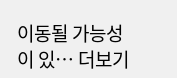이동될 가능성이 있… 더보기